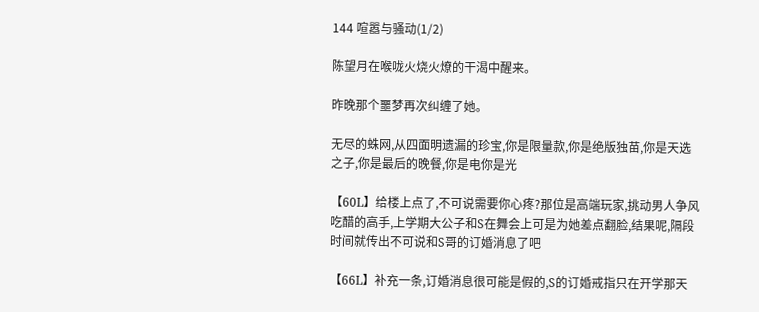144 喧嚣与骚动(1/2)

陈望月在喉咙火烧火燎的干渴中醒来。

昨晚那个噩梦再次纠缠了她。

无尽的蛛网,从四面明遗漏的珍宝,你是限量款,你是绝版独苗,你是天选之子,你是最后的晚餐,你是电你是光

【60L】给楼上点了,不可说需要你心疼?那位是高端玩家,挑动男人争风吃醋的高手,上学期大公子和S在舞会上可是为她差点翻脸,结果呢,隔段时间就传出不可说和S哥的订婚消息了吧

【66L】补充一条,订婚消息很可能是假的,S的订婚戒指只在开学那天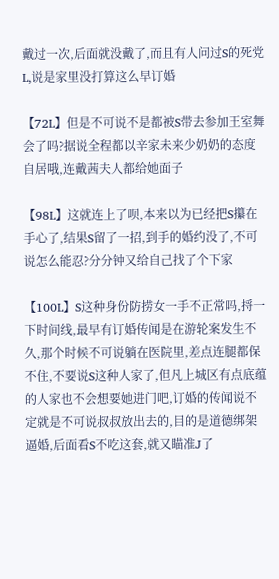戴过一次,后面就没戴了,而且有人问过S的死党L,说是家里没打算这么早订婚

【72L】但是不可说不是都被S带去参加王室舞会了吗?据说全程都以辛家未来少奶奶的态度自居哦,连戴茜夫人都给她面子

【98L】这就连上了呗,本来以为已经把S攥在手心了,结果S留了一招,到手的婚约没了,不可说怎么能忍?分分钟又给自己找了个下家

【100L】S这种身份防捞女一手不正常吗,捋一下时间线,最早有订婚传闻是在游轮案发生不久,那个时候不可说躺在医院里,差点连腿都保不住,不要说S这种人家了,但凡上城区有点底蕴的人家也不会想要她进门吧,订婚的传闻说不定就是不可说叔叔放出去的,目的是道德绑架逼婚,后面看S不吃这套,就又瞄准J了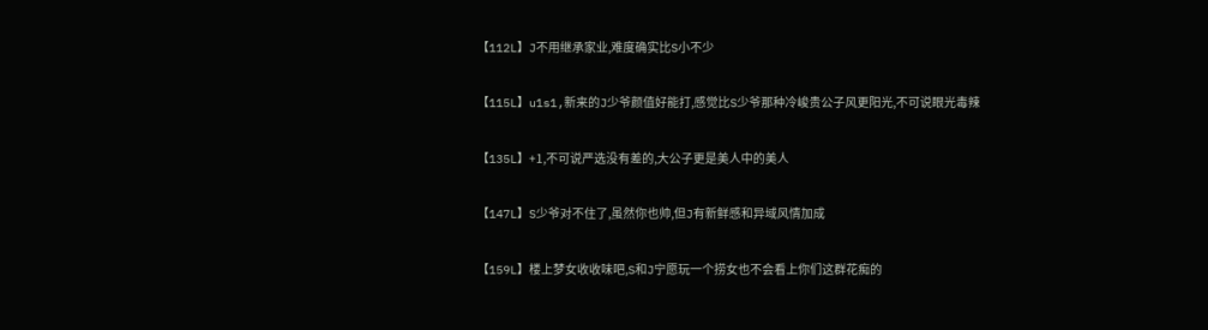【112L】J不用继承家业,难度确实比S小不少

【115L】u1s1,新来的J少爷颜值好能打,感觉比S少爷那种冷峻贵公子风更阳光,不可说眼光毒辣

【135L】+1,不可说严选没有差的,大公子更是美人中的美人

【147L】S少爷对不住了,虽然你也帅,但J有新鲜感和异域风情加成

【159L】楼上梦女收收味吧,S和J宁愿玩一个捞女也不会看上你们这群花痴的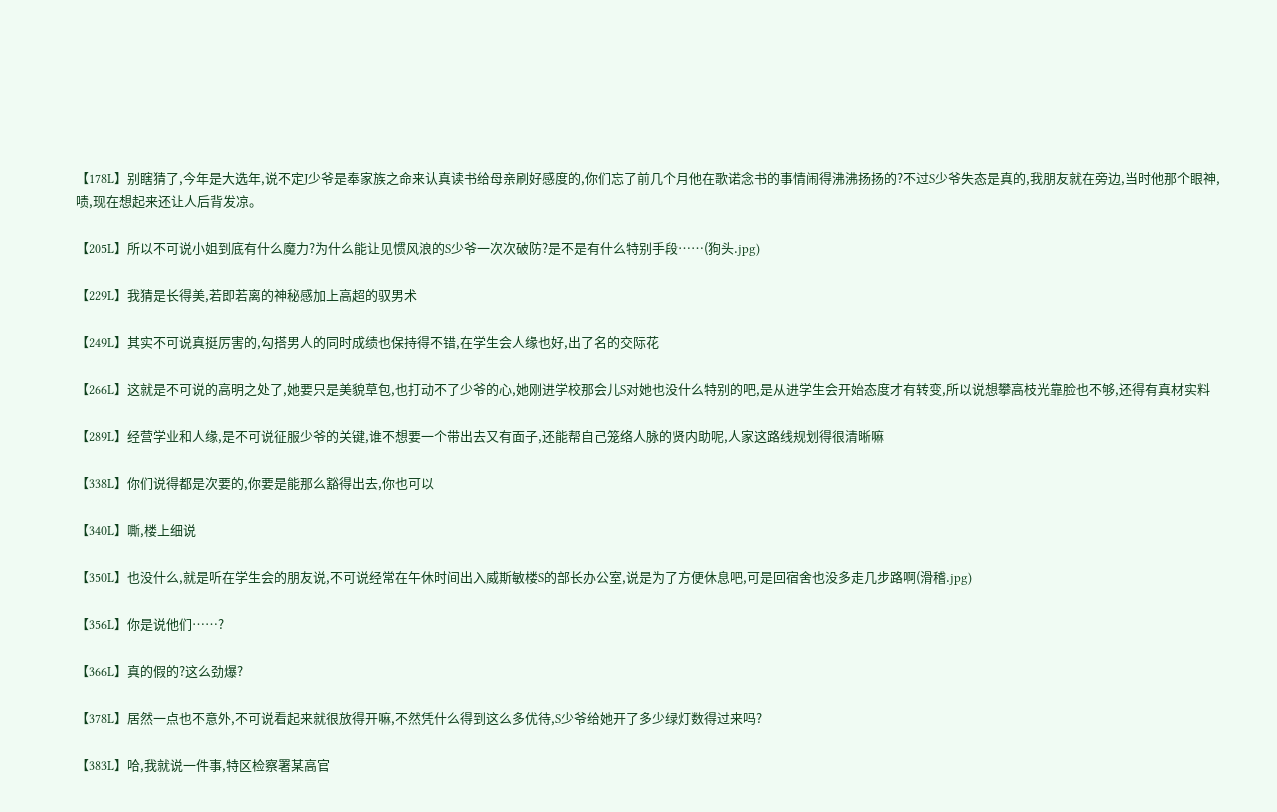【178L】别瞎猜了,今年是大选年,说不定J少爷是奉家族之命来认真读书给母亲刷好感度的,你们忘了前几个月他在歌诺念书的事情闹得沸沸扬扬的?不过S少爷失态是真的,我朋友就在旁边,当时他那个眼神,啧,现在想起来还让人后背发凉。

【205L】所以不可说小姐到底有什么魔力?为什么能让见惯风浪的S少爷一次次破防?是不是有什么特别手段……(狗头.jpg)

【229L】我猜是长得美,若即若离的神秘感加上高超的驭男术

【249L】其实不可说真挺厉害的,勾搭男人的同时成绩也保持得不错,在学生会人缘也好,出了名的交际花

【266L】这就是不可说的高明之处了,她要只是美貌草包,也打动不了少爷的心,她刚进学校那会儿S对她也没什么特别的吧,是从进学生会开始态度才有转变,所以说想攀高枝光靠脸也不够,还得有真材实料

【289L】经营学业和人缘,是不可说征服少爷的关键,谁不想要一个带出去又有面子,还能帮自己笼络人脉的贤内助呢,人家这路线规划得很清晰嘛

【338L】你们说得都是次要的,你要是能那么豁得出去,你也可以

【340L】嘶,楼上细说

【350L】也没什么,就是听在学生会的朋友说,不可说经常在午休时间出入威斯敏楼S的部长办公室,说是为了方便休息吧,可是回宿舍也没多走几步路啊(滑稽.jpg)

【356L】你是说他们……?

【366L】真的假的?这么劲爆?

【378L】居然一点也不意外,不可说看起来就很放得开嘛,不然凭什么得到这么多优待,S少爷给她开了多少绿灯数得过来吗?

【383L】哈,我就说一件事,特区检察署某高官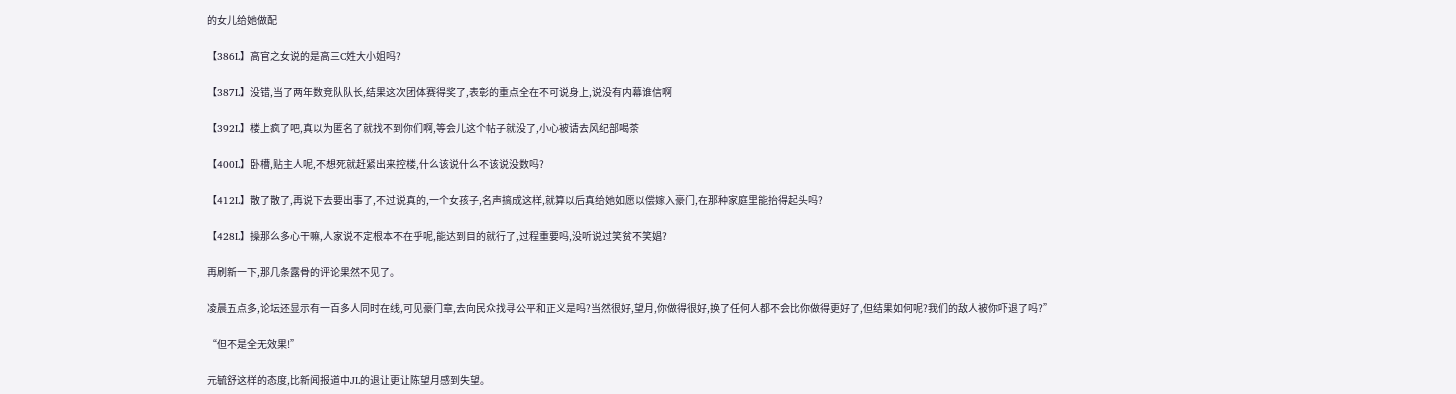的女儿给她做配

【386L】高官之女说的是高三C姓大小姐吗?

【387L】没错,当了两年数竞队队长,结果这次团体赛得奖了,表彰的重点全在不可说身上,说没有内幕谁信啊

【392L】楼上疯了吧,真以为匿名了就找不到你们啊,等会儿这个帖子就没了,小心被请去风纪部喝茶

【400L】卧槽,贴主人呢,不想死就赶紧出来控楼,什么该说什么不该说没数吗?

【412L】散了散了,再说下去要出事了,不过说真的,一个女孩子,名声搞成这样,就算以后真给她如愿以偿嫁入豪门,在那种家庭里能抬得起头吗?

【428L】操那么多心干嘛,人家说不定根本不在乎呢,能达到目的就行了,过程重要吗,没听说过笑贫不笑娼?

再刷新一下,那几条露骨的评论果然不见了。

凌晨五点多,论坛还显示有一百多人同时在线,可见豪门章,去向民众找寻公平和正义是吗?当然很好,望月,你做得很好,换了任何人都不会比你做得更好了,但结果如何呢?我们的敌人被你吓退了吗?”

“但不是全无效果!”

元毓舒这样的态度,比新闻报道中JL的退让更让陈望月感到失望。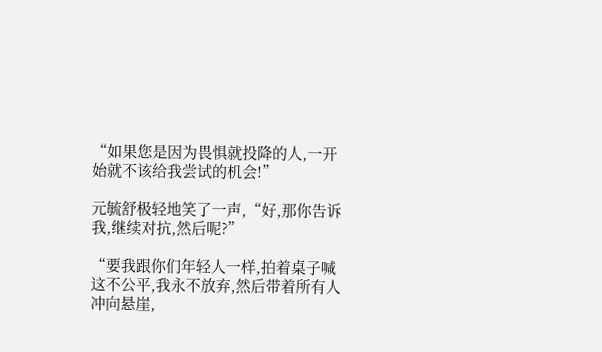“如果您是因为畏惧就投降的人,一开始就不该给我尝试的机会!”

元毓舒极轻地笑了一声,“好,那你告诉我,继续对抗,然后呢?”

“要我跟你们年轻人一样,拍着桌子喊这不公平,我永不放弃,然后带着所有人冲向悬崖,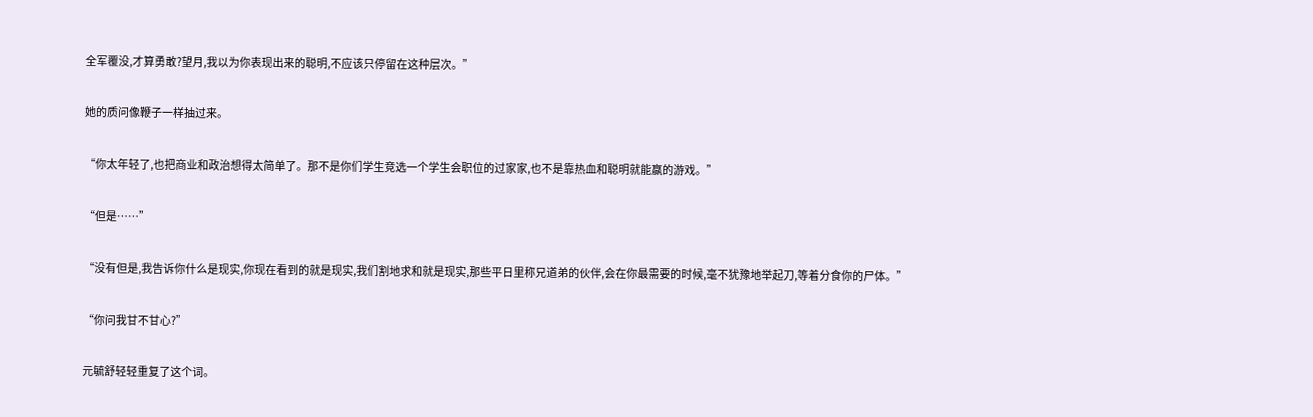全军覆没,才算勇敢?望月,我以为你表现出来的聪明,不应该只停留在这种层次。”

她的质问像鞭子一样抽过来。

“你太年轻了,也把商业和政治想得太简单了。那不是你们学生竞选一个学生会职位的过家家,也不是靠热血和聪明就能赢的游戏。”

“但是……”

“没有但是,我告诉你什么是现实,你现在看到的就是现实,我们割地求和就是现实,那些平日里称兄道弟的伙伴,会在你最需要的时候,毫不犹豫地举起刀,等着分食你的尸体。”

“你问我甘不甘心?”

元毓舒轻轻重复了这个词。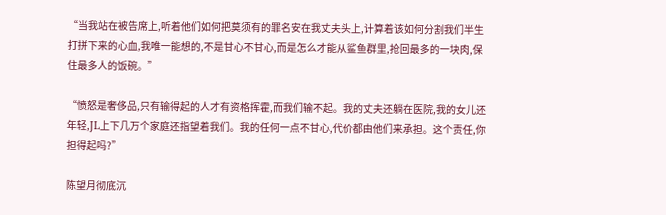“当我站在被告席上,听着他们如何把莫须有的罪名安在我丈夫头上,计算着该如何分割我们半生打拼下来的心血,我唯一能想的,不是甘心不甘心,而是怎么才能从鲨鱼群里,抢回最多的一块肉,保住最多人的饭碗。”

“愤怒是奢侈品,只有输得起的人才有资格挥霍,而我们输不起。我的丈夫还躺在医院,我的女儿还年轻,JL上下几万个家庭还指望着我们。我的任何一点不甘心,代价都由他们来承担。这个责任,你担得起吗?”

陈望月彻底沉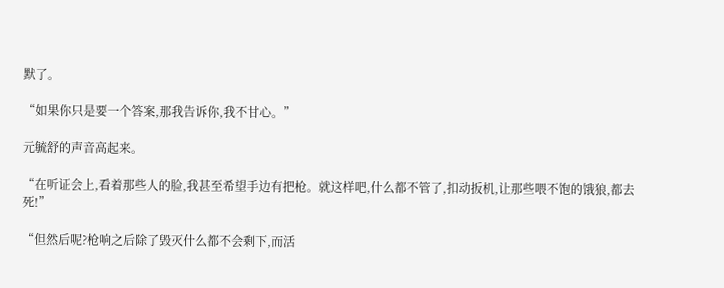默了。

“如果你只是要一个答案,那我告诉你,我不甘心。”

元毓舒的声音高起来。

“在听证会上,看着那些人的脸,我甚至希望手边有把枪。就这样吧,什么都不管了,扣动扳机,让那些喂不饱的饿狼,都去死!”

“但然后呢?枪响之后除了毁灭什么都不会剩下,而活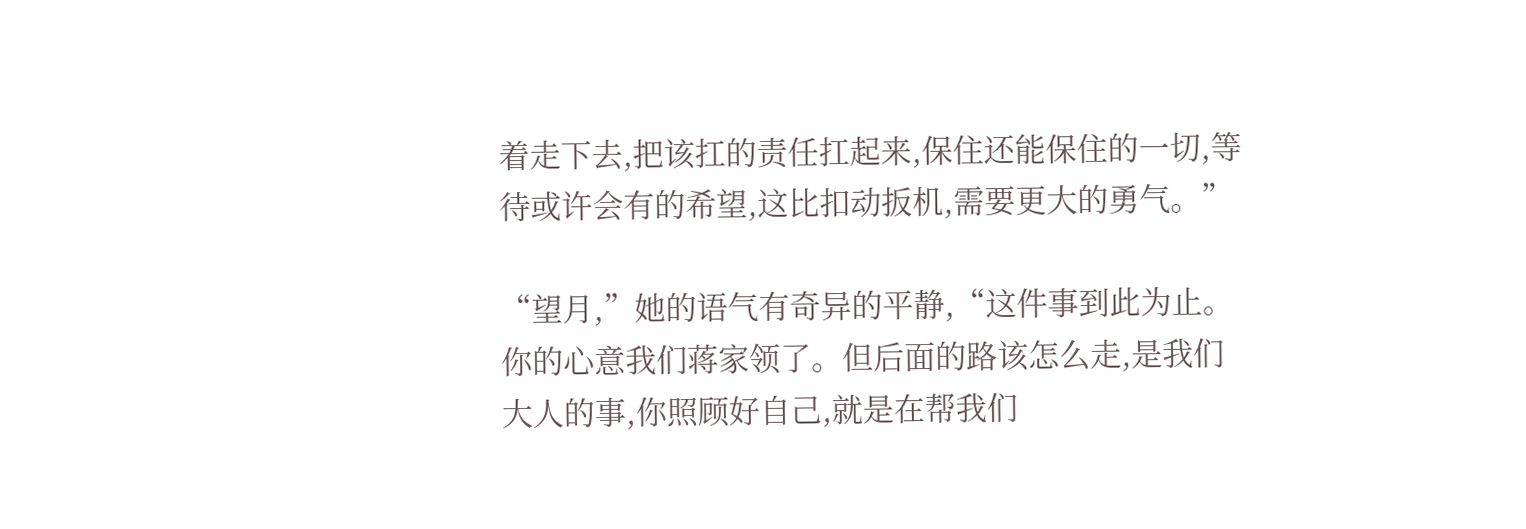着走下去,把该扛的责任扛起来,保住还能保住的一切,等待或许会有的希望,这比扣动扳机,需要更大的勇气。”

“望月,”她的语气有奇异的平静,“这件事到此为止。你的心意我们蒋家领了。但后面的路该怎么走,是我们大人的事,你照顾好自己,就是在帮我们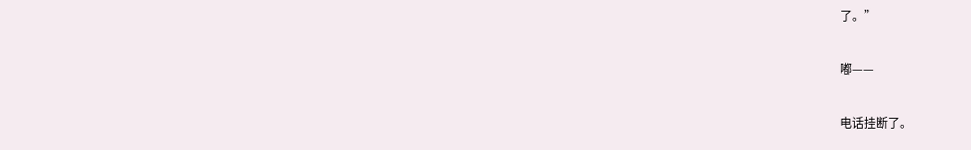了。”

嘟——

电话挂断了。